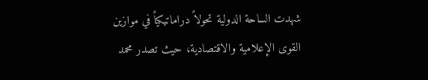شهدت الساحة الدولية تحولاً دراماتيكياً في موازين القوى الإعلامية والاقتصادية، حيث تصدر محمد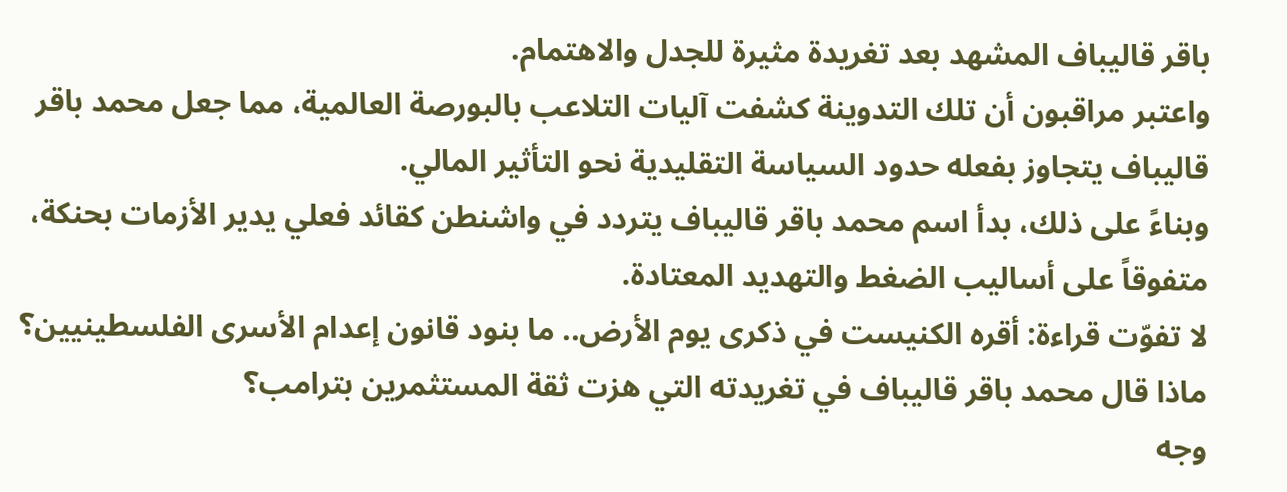باقر قاليباف المشهد بعد تغريدة مثيرة للجدل والاهتمام.
واعتبر مراقبون أن تلك التدوينة كشفت آليات التلاعب بالبورصة العالمية، مما جعل محمد باقر قاليباف يتجاوز بفعله حدود السياسة التقليدية نحو التأثير المالي.
وبناءً على ذلك، بدأ اسم محمد باقر قاليباف يتردد في واشنطن كقائد فعلي يدير الأزمات بحنكة، متفوقاً على أساليب الضغط والتهديد المعتادة.
لا تفوّت قراءة: أقره الكنيست في ذكرى يوم الأرض.. ما بنود قانون إعدام الأسرى الفلسطينيين؟
ماذا قال محمد باقر قاليباف في تغريدته التي هزت ثقة المستثمرين بترامب؟
وجه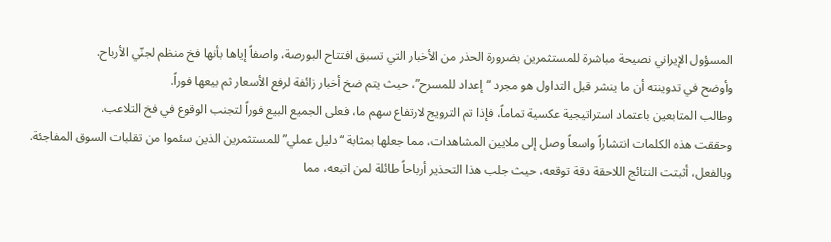المسؤول الإيراني نصيحة مباشرة للمستثمرين بضرورة الحذر من الأخبار التي تسبق افتتاح البورصة، واصفاً إياها بأنها فخ منظم لجنّي الأرباح.
وأوضح في تدوينته أن ما ينشر قبل التداول هو مجرد “إعداد للمسرح”، حيث يتم ضخ أخبار زائفة لرفع الأسعار ثم بيعها فوراً.
وطالب المتابعين باعتماد استراتيجية عكسية تماماً، فإذا تم الترويج لارتفاع سهم ما، فعلى الجميع البيع فوراً لتجنب الوقوع في فخ التلاعب.
وحققت هذه الكلمات انتشاراً واسعاً وصل إلى ملايين المشاهدات، مما جعلها بمثابة “دليل عملي” للمستثمرين الذين سئموا من تقلبات السوق المفاجئة.
وبالفعل، أثبتت النتائج اللاحقة دقة توقعه، حيث جلب هذا التحذير أرباحاً طائلة لمن اتبعه، مما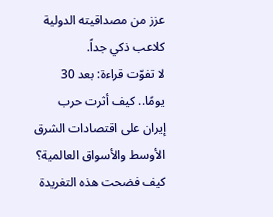عزز من مصداقيته الدولية كلاعب ذكي جداً.
لا تفوّت قراءة: بعد 30 يومًا.. كيف أثرت حرب إيران على اقتصادات الشرق الأوسط والأسواق العالمية؟
كيف فضحت هذه التغريدة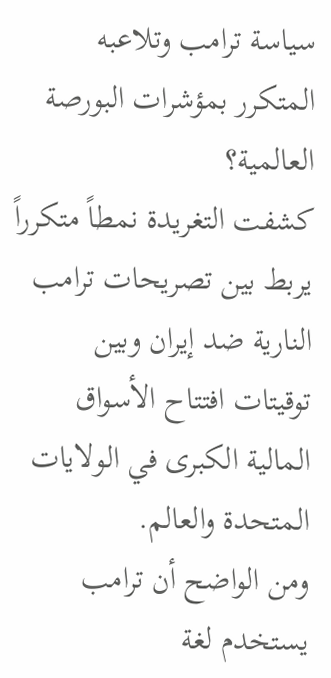سياسة ترامب وتلاعبه المتكرر بمؤشرات البورصة العالمية؟
كشفت التغريدة نمطاً متكرراً يربط بين تصريحات ترامب النارية ضد إيران وبين توقيتات افتتاح الأسواق المالية الكبرى في الولايات المتحدة والعالم.
ومن الواضح أن ترامب يستخدم لغة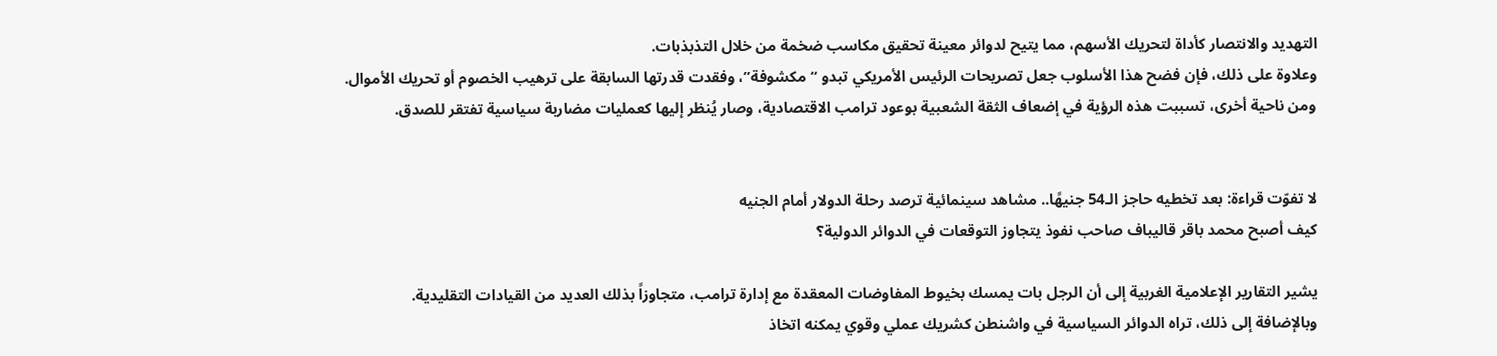التهديد والانتصار كأداة لتحريك الأسهم، مما يتيح لدوائر معينة تحقيق مكاسب ضخمة من خلال التذبذبات.
وعلاوة على ذلك، فإن فضح هذا الأسلوب جعل تصريحات الرئيس الأمريكي تبدو “مكشوفة”، وفقدت قدرتها السابقة على ترهيب الخصوم أو تحريك الأموال.
ومن ناحية أخرى، تسببت هذه الرؤية في إضعاف الثقة الشعبية بوعود ترامب الاقتصادية، وصار يُنظر إليها كعمليات مضاربة سياسية تفتقر للصدق.


لا تفوّت قراءة: بعد تخطيه حاجز الـ54 جنيهًا.. مشاهد سينمائية ترصد رحلة الدولار أمام الجنيه
كيف أصبح محمد باقر قاليباف صاحب نفوذ يتجاوز التوقعات في الدوائر الدولية؟

يشير التقارير الإعلامية الغربية إلى أن الرجل بات يمسك بخيوط المفاوضات المعقدة مع إدارة ترامب، متجاوزاً بذلك العديد من القيادات التقليدية.
وبالإضافة إلى ذلك، تراه الدوائر السياسية في واشنطن كشريك عملي وقوي يمكنه اتخاذ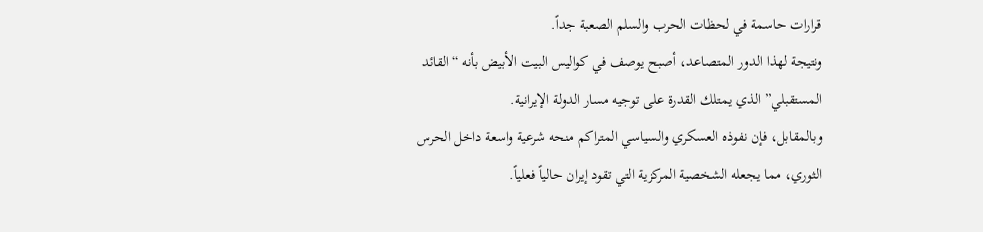قرارات حاسمة في لحظات الحرب والسلم الصعبة جداً.
ونتيجة لهذا الدور المتصاعد، أصبح يوصف في كواليس البيت الأبيض بأنه “القائد المستقبلي” الذي يمتلك القدرة على توجيه مسار الدولة الإيرانية.
وبالمقابل، فإن نفوذه العسكري والسياسي المتراكم منحه شرعية واسعة داخل الحرس الثوري، مما يجعله الشخصية المركزية التي تقود إيران حالياً فعلياً.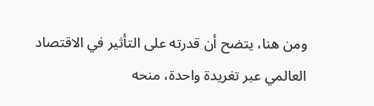ومن هنا، يتضح أن قدرته على التأثير في الاقتصاد العالمي عبر تغريدة واحدة، منحه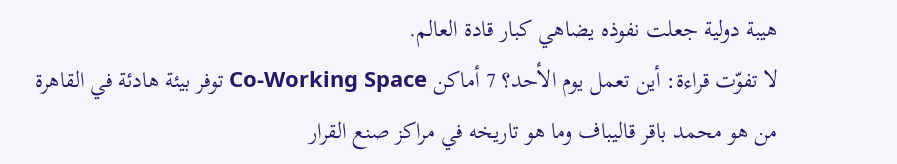هيبة دولية جعلت نفوذه يضاهي كبار قادة العالم.
لا تفوّت قراءة: أين تعمل يوم الأحد؟ 7 أماكن Co-Working Space توفر بيئة هادئة في القاهرة
من هو محمد باقر قاليباف وما هو تاريخه في مراكز صنع القرار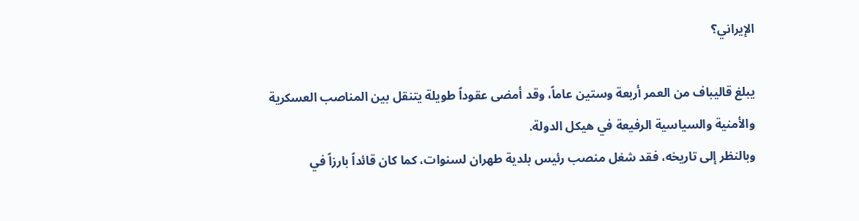الإيراني؟

يبلغ قاليباف من العمر أربعة وستين عاماً، وقد أمضى عقوداً طويلة يتنقل بين المناصب العسكرية والأمنية والسياسية الرفيعة في هيكل الدولة.
وبالنظر إلى تاريخه، فقد شغل منصب رئيس بلدية طهران لسنوات، كما كان قائداً بارزاً في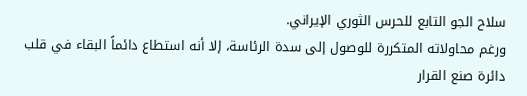سلاح الجو التابع للحرس الثوري الإيراني.
ورغم محاولاته المتكررة للوصول إلى سدة الرئاسة، إلا أنه استطاع دائماً البقاء في قلب دائرة صنع القرار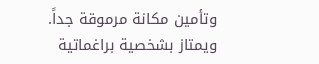وتأمين مكانة مرموقة جداً.
ويمتاز بشخصية براغماتية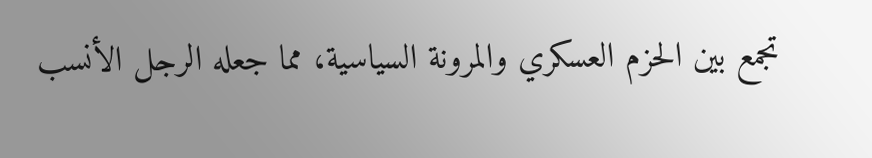تجمع بين الحزم العسكري والمرونة السياسية، مما جعله الرجل الأنسب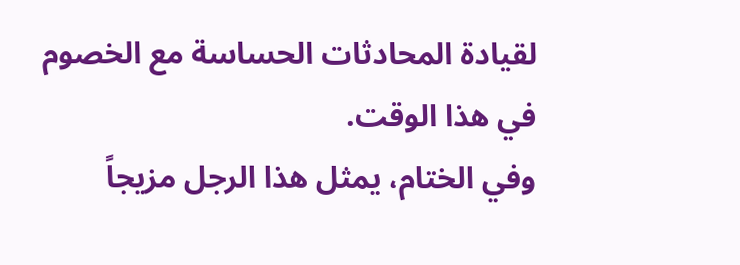لقيادة المحادثات الحساسة مع الخصوم في هذا الوقت.
وفي الختام، يمثل هذا الرجل مزيجاً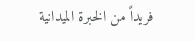فريداً من الخبرة الميدانية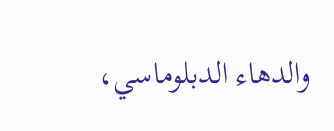والدهاء الدبلوماسي،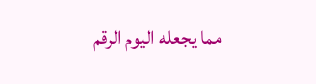مما يجعله اليوم الرقم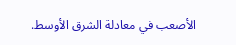الأصعب في معادلة الشرق الأوسط.